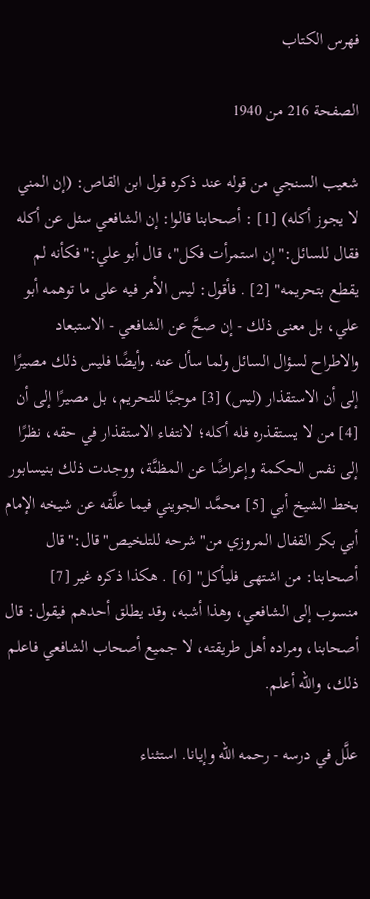فهرس الكتاب

الصفحة 216 من 1940

شعيب السنجي من قوله عند ذكره قول ابن القاص: (إن المني لا يجوز أكله) [1] : أصحابنا قالوا: إن الشافعي سئل عن أكله فقال للسائل:"إن استمرأت فكل"، قال أبو علي:"فكأنه لم يقطع بتحريمه" [2] . فأقول: ليس الأمر فيه على ما توهمه أبو علي، بل معنى ذلك - إن صحَّ عن الشافعي - الاستبعاد والاطراح لسؤال السائل ولما سأل عنه. وأيضًا فليس ذلك مصيرًا إلى أن الاستقذار (ليس) [3] موجبًا للتحريم، بل مصيرًا إلى أن [4] من لا يستقذره فله أكله؛ لانتفاء الاستقذار في حقه، نظرًا إلى نفس الحكمة وإعراضًا عن المظنَّة، ووجدت ذلك بنيسابور بخط الشيخ أبي [5] محمَّد الجويني فيما علَّقه عن شيخه الإمام أبي بكر القفال المروزي من"شرحه للتلخيص"قال:"قال أصحابنا: من اشتهى فليأكل" [6] . هكذا ذكره غير [7] منسوب إلى الشافعي، وهذا أشبه، وقد يطلق أحدهم فيقول: قال أصحابنا، ومراده أهل طريقته، لا جميع أصحاب الشافعي فاعلم ذلك، والله أعلم.

علَّل في درسه - رحمه الله وإيانا. استثناء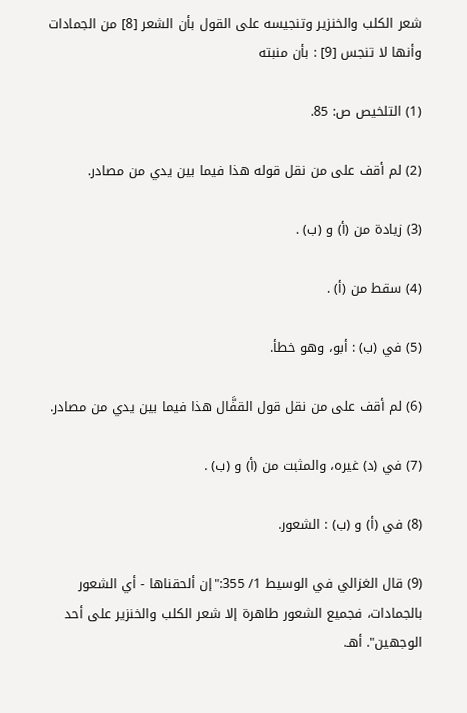شعر الكلب والخنزير وتنجيسه على القول بأن الشعر [8] من الجمادات وأنها لا تنجس [9] : بأن منبته

(1) التلخيص ص: 85.

(2) لم أقف على من نقل قوله هذا فيما بين يدي من مصادر.

(3) زيادة من (أ) و (ب) .

(4) سقط من (أ) .

(5) في (ب) : أبو، وهو خطأ.

(6) لم أقف على من نقل قول القفَّال هذا فيما بين يدي من مصادر.

(7) في (د) غيره، والمثبت من (أ) و (ب) .

(8) في (أ) و (ب) : الشعور.

(9) قال الغزالي في الوسيط 1/ 355:"إن ألحقناها - أي الشعور بالجمادات، فجميع الشعور طاهرة إلا شعر الكلب والخنزير على أحد الوجهين". أهـ.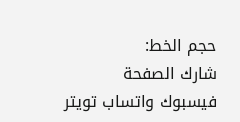حجم الخط:
شارك الصفحة
فيسبوك واتساب تويتر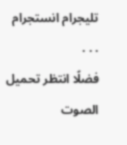تليجرام انستجرام
. . .
فضلًا انتظر تحميل الصوت